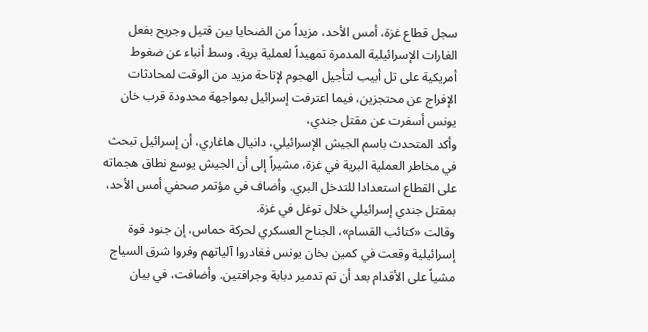سجل قطاع غزة، أمس الأحد، مزيداً من الضحايا بين قتيل وجريح بفعل الغارات الإسرائيلية المدمرة تمهيداً لعملية برية، وسط أنباء عن ضغوط أمريكية على تل أبيب لتأجيل الهجوم لإتاحة مزيد من الوقت لمحادثات الإفراج عن محتجزين، فيما اعترفت إسرائيل بمواجهة محدودة قرب خان يونس أسفرت عن مقتل جندي،
وأكد المتحدث باسم الجيش الإسرائيلي، دانيال هاغاري، أن إسرائيل تبحث في مخاطر العملية البرية في غزة، مشيراً إلى أن الجيش يوسع نطاق هجماته على القطاع استعدادا للتدخل البري. وأضاف في مؤتمر صحفي أمس الأحد، بمقتل جندي إسرائيلي خلال توغل في غزة.
وقالت «كتائب القسام»، الجناح العسكري لحركة حماس، إن جنود قوة إسرائيلية وقعت في كمين بخان يونس فغادروا آلياتهم وفروا شرق السياج مشياً على الأقدام بعد أن تم تدمير دبابة وجرافتين. وأضافت، في بيان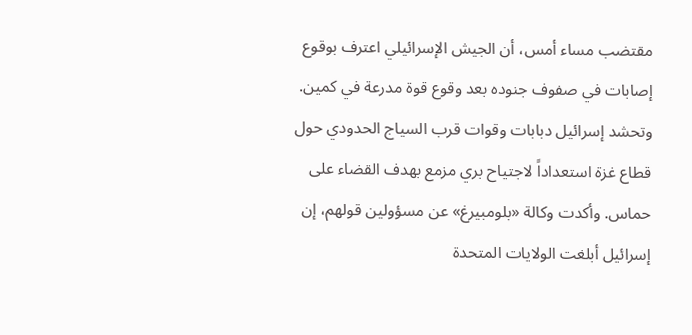مقتضب مساء أمس، أن الجيش الإسرائيلي اعترف بوقوع إصابات في صفوف جنوده بعد وقوع قوة مدرعة في كمين.
وتحشد إسرائيل دبابات وقوات قرب السياج الحدودي حول قطاع غزة استعداداً لاجتياح بري مزمع بهدف القضاء على حماس. وأكدت وكالة «بلومبيرغ» عن مسؤولين قولهم، إن إسرائيل أبلغت الولايات المتحدة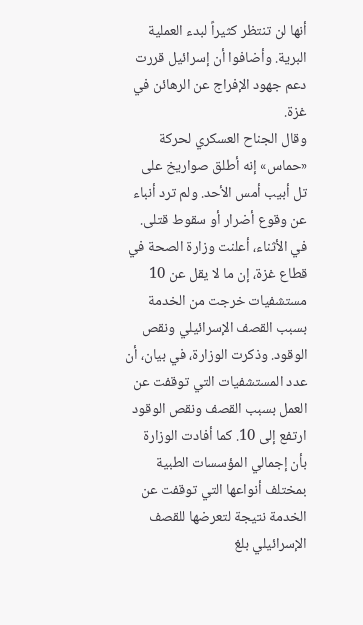أنها لن تنتظر كثيراً لبدء العملية البرية. وأضافوا أن إسرائيل قررت دعم جهود الإفراج عن الرهائن في غزة.
وقال الجناح العسكري لحركة «حماس» إنه أطلق صواريخ على تل أبيب أمس الأحد. ولم ترد أنباء عن وقوع أضرار أو سقوط قتلى.
في الأثناء، أعلنت وزارة الصحة في قطاع غزة، إن ما لا يقل عن 10 مستشفيات خرجت من الخدمة بسبب القصف الإسرائيلي ونقص الوقود. وذكرت الوزارة، في بيان، أن عدد المستشفيات التي توقفت عن العمل بسبب القصف ونقص الوقود ارتفع إلى 10. كما أفادت الوزارة بأن إجمالي المؤسسات الطبية بمختلف أنواعها التي توقفت عن الخدمة نتيجة لتعرضها للقصف الإسرائيلي بلغ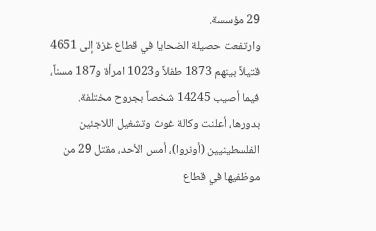29 مؤسسة.
وارتفعت حصيلة الضحايا في قطاع غزة إلى 4651 قتيلاً بينهم 1873 طفلاً و1023 امرأة و187 مسناً، فيما أصيب 14245 شخصاً بجروح مختلفة.
بدورها، أعلنت وكالة غوث وتشغيل اللاجئين الفلسطينيين (أونروا)، أمس الأحد، مقتل 29 من موظفيها في قطاع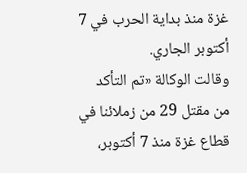غزة منذ بداية الحرب في 7 أكتوبر الجاري.
وقالت الوكالة «تم التأكد من مقتل 29 من زملائنا في قطاع غزة منذ 7 أكتوبر،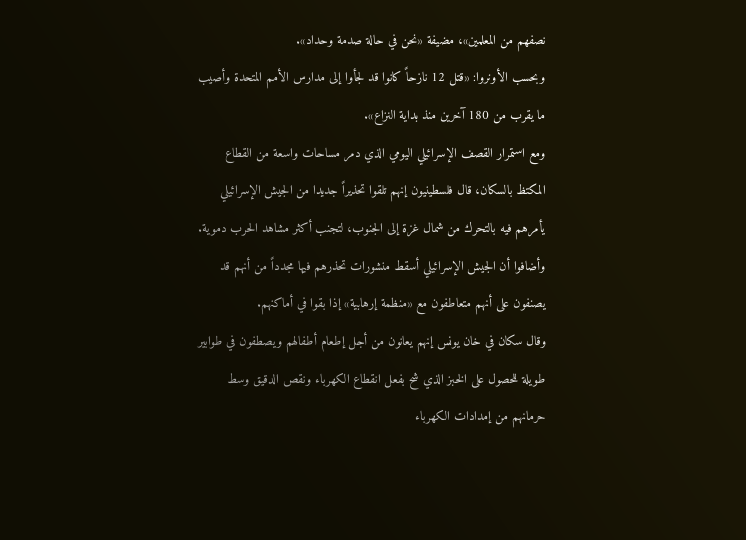نصفهم من المعلمين»، مضيفة «نحن في حالة صدمة وحداد».
وبحسب الأونروا: «قتل 12 نازحاً كانوا قد لجأوا إلى مدارس الأمم المتحدة وأصيب ما يقرب من 180 آخرين منذ بداية النزاع».
ومع استمرار القصف الإسرائيلي اليومي الذي دمر مساحات واسعة من القطاع المكتظ بالسكان، قال فلسطينيون إنهم تلقوا تحذيراً جديدا من الجيش الإسرائيلي يأمرهم فيه بالتحرك من شمال غزة إلى الجنوب، لتجنب أكثر مشاهد الحرب دموية.
وأضافوا أن الجيش الإسرائيلي أسقط منشورات تحذرهم فيها مجدداً من أنهم قد يصنفون على أنهم متعاطفون مع «منظمة إرهابية» إذا بقوا في أماكنهم.
وقال سكان في خان يونس إنهم يعانون من أجل إطعام أطفالهم ويصطفون في طوابير طويلة للحصول على الخبز الذي شح بفعل انقطاع الكهرباء ونقص الدقيق وسط حرمانهم من إمدادات الكهرباء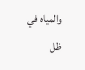والمياه في ظل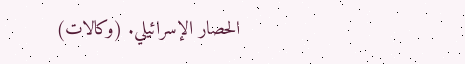الحصار الإسرائيلي. (وكالات)